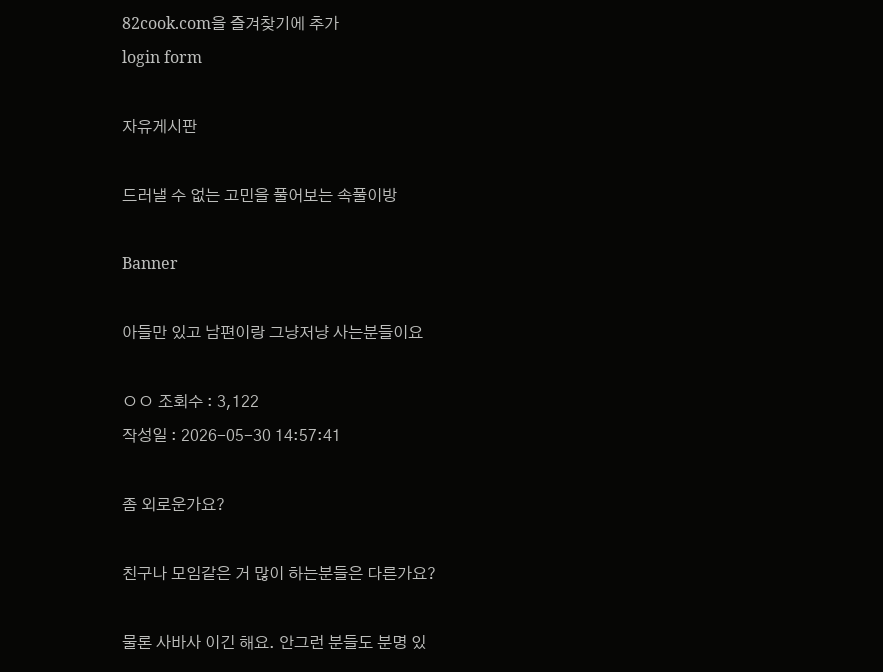82cook.com을 즐겨찾기에 추가
login form

자유게시판

드러낼 수 없는 고민을 풀어보는 속풀이방

Banner

아들만 있고 남편이랑 그냥저냥 사는분들이요

ㅇㅇ 조회수 : 3,122
작성일 : 2026-05-30 14:57:41

좀 외로운가요?

친구나 모임같은 거 많이 하는분들은 다른가요?

물론 사바사 이긴 해요. 안그런 분들도 분명 있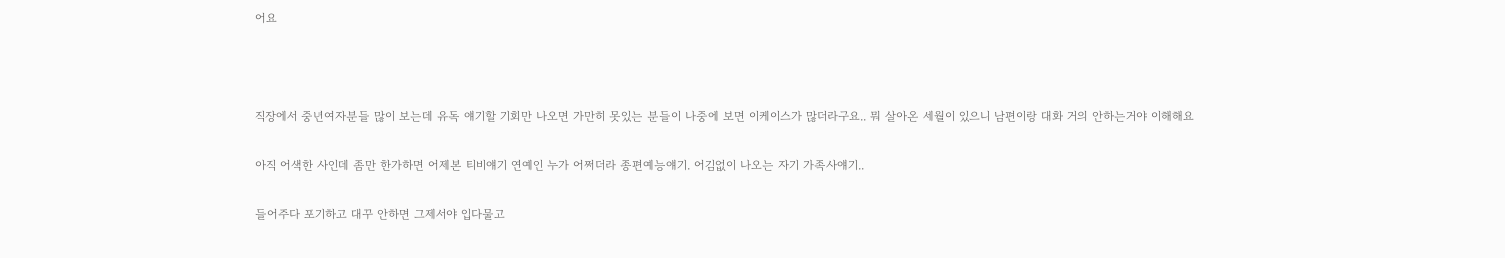어요



직장에서 중년여자분들 많이 보는데 유독 얘기할 기회만 나오면 가만히 못있는 분들이 나중에 보면 이케이스가 많더라구요.. 뭐 살아온 세월이 있으니 남편이랑 대화 거의 안하는거야 이해해요

아직 어색한 사인데 좀만 한가하면 어제본 티비얘기 연예인 누가 어쩌더라 종편예능얘기. 어김없이 나오는 자기 가족사얘기..

들어주다 포기하고 대꾸 안하면 그제서야 입다물고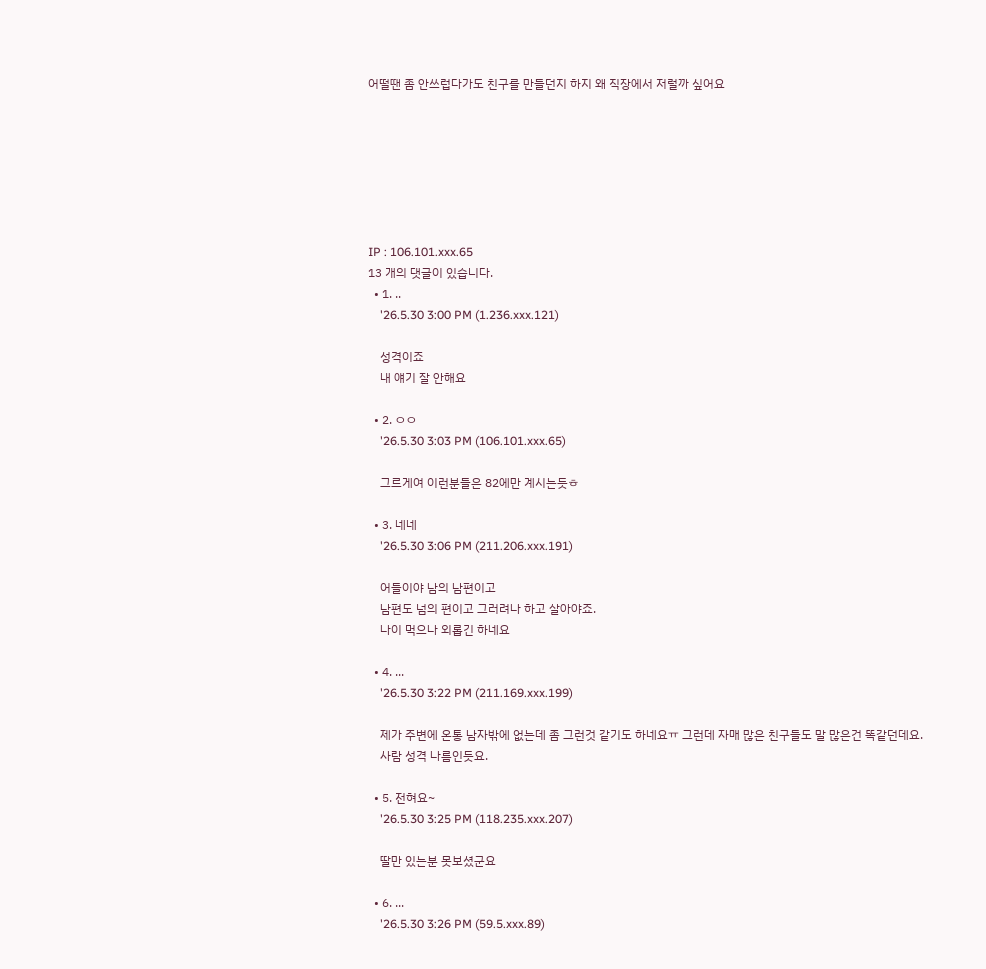어떨땐 좀 안쓰럽다가도 친구를 만들던지 하지 왜 직장에서 저럴까 싶어요







IP : 106.101.xxx.65
13 개의 댓글이 있습니다.
  • 1. ..
    '26.5.30 3:00 PM (1.236.xxx.121)

    성격이죠
    내 얘기 잘 안해요

  • 2. ㅇㅇ
    '26.5.30 3:03 PM (106.101.xxx.65)

    그르게여 이런분들은 82에만 계시는듯ㅎ

  • 3. 네네
    '26.5.30 3:06 PM (211.206.xxx.191)

    어들이야 남의 남편이고
    남편도 넘의 편이고 그러려나 하고 살아야죠.
    나이 먹으나 외롭긴 하네요

  • 4. ...
    '26.5.30 3:22 PM (211.169.xxx.199)

    제가 주변에 온통 남자밖에 없는데 좀 그런것 같기도 하네요ㅠ 그런데 자매 많은 친구들도 말 많은건 똑같던데요.
    사람 성격 나름인듯요.

  • 5. 전혀요~
    '26.5.30 3:25 PM (118.235.xxx.207)

    딸만 있는분 못보셨군요

  • 6. ...
    '26.5.30 3:26 PM (59.5.xxx.89)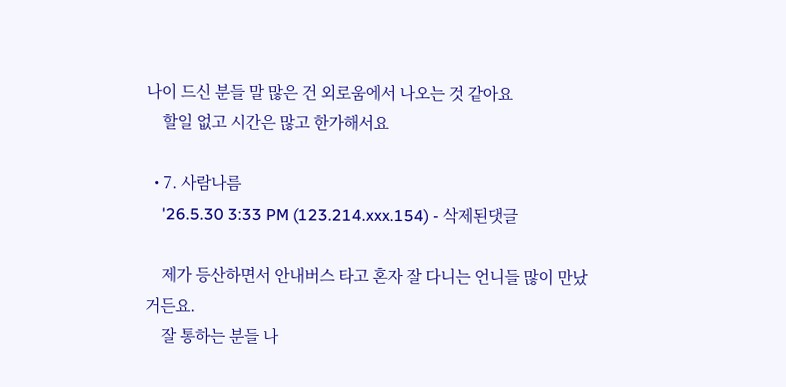나이 드신 분들 말 많은 건 외로움에서 나오는 것 같아요
    할일 없고 시간은 많고 한가해서요

  • 7. 사람나름
    '26.5.30 3:33 PM (123.214.xxx.154) - 삭제된댓글

    제가 등산하면서 안내버스 타고 혼자 잘 다니는 언니들 많이 만났거든요.
    잘 통하는 분들 나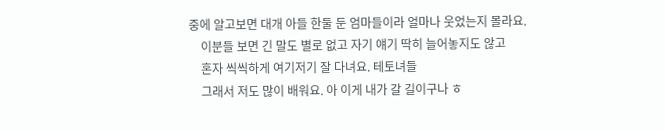중에 알고보면 대개 아들 한둘 둔 엄마들이라 얼마나 웃었는지 몰라요.
    이분들 보면 긴 말도 별로 없고 자기 얘기 딱히 늘어놓지도 않고
    혼자 씩씩하게 여기저기 잘 다녀요. 테토녀들
    그래서 저도 많이 배워요. 아 이게 내가 갈 길이구나 ㅎ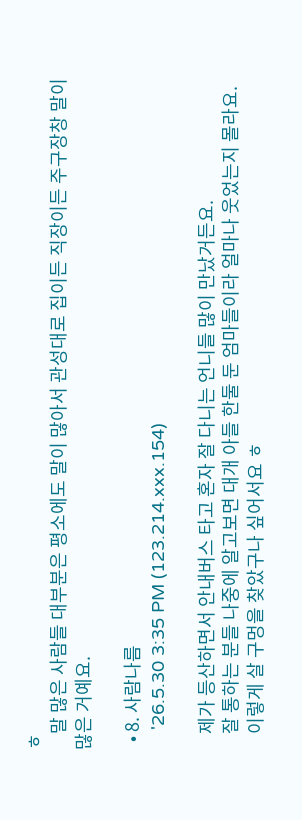ㅎ
    말 많은 사람들 대부분은 평소에도 말이 많아서 관성대로 집이든 직장이든 주구장창 말이 많은 거예요.

  • 8. 사람나름
    '26.5.30 3:35 PM (123.214.xxx.154)

    제가 등산하면서 안내버스 타고 혼자 잘 다니는 언니들 많이 만났거든요.
    잘 통하는 분들 나중에 알고보면 대개 아들 한둘 둔 엄마들이라 얼마나 웃었는지 몰라요.
    이렇게 살 구멍을 찾았구나 싶어서요 ㅎ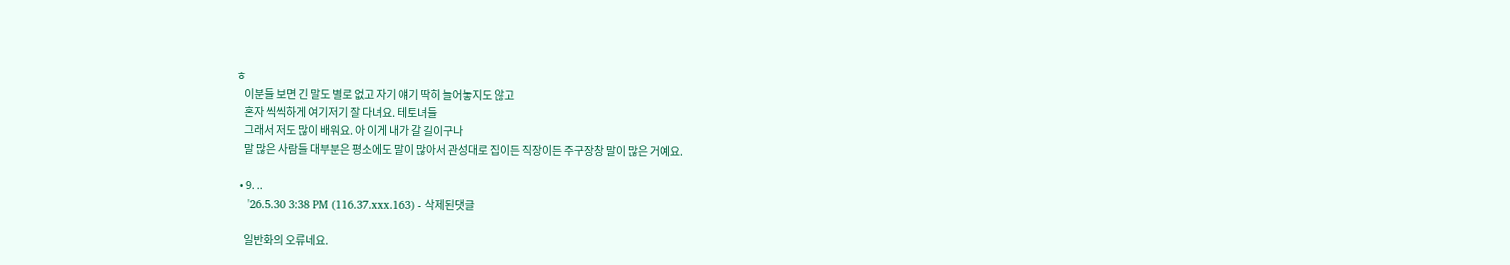ㅎ
    이분들 보면 긴 말도 별로 없고 자기 얘기 딱히 늘어놓지도 않고
    혼자 씩씩하게 여기저기 잘 다녀요. 테토녀들
    그래서 저도 많이 배워요. 아 이게 내가 갈 길이구나
    말 많은 사람들 대부분은 평소에도 말이 많아서 관성대로 집이든 직장이든 주구장창 말이 많은 거예요.

  • 9. ..
    '26.5.30 3:38 PM (116.37.xxx.163) - 삭제된댓글

    일반화의 오류네요.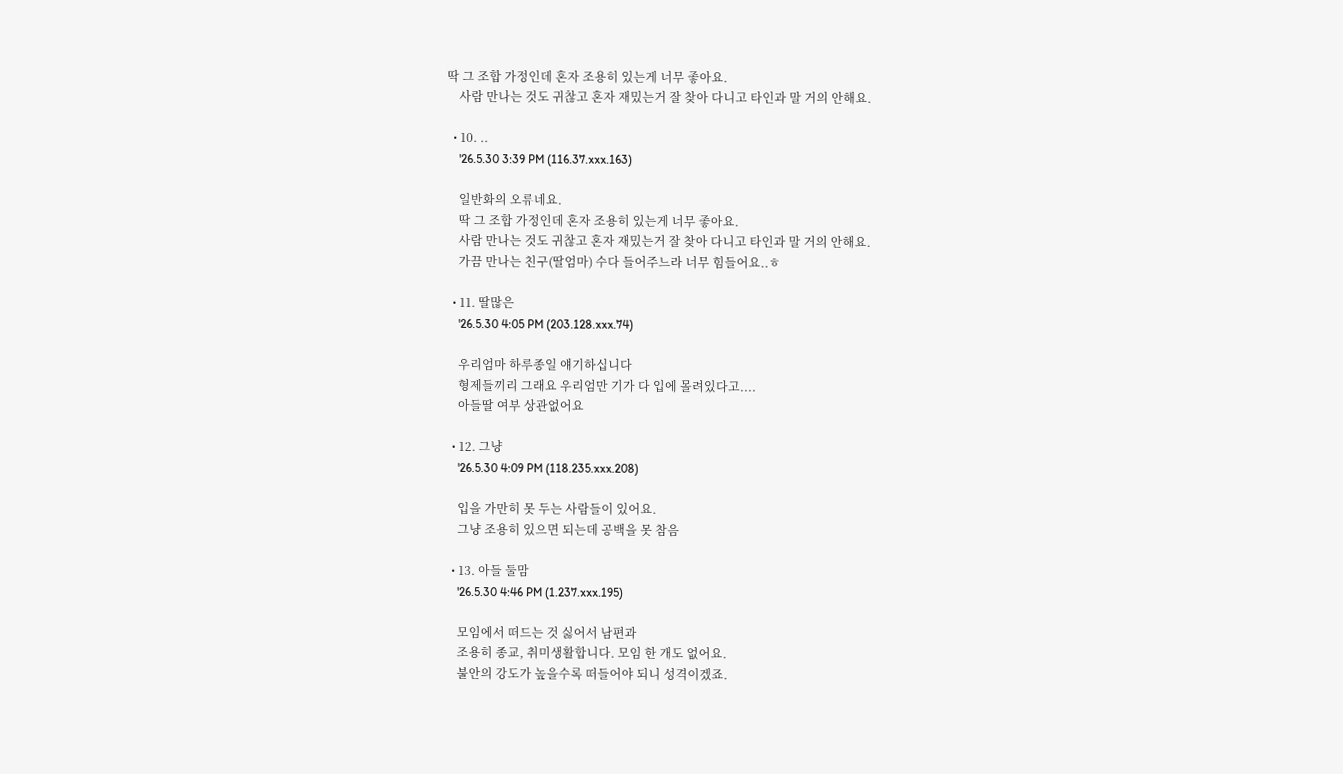딱 그 조합 가정인데 혼자 조용히 있는게 너무 좋아요.
    사람 만나는 것도 귀찮고 혼자 재밌는거 잘 찾아 다니고 타인과 말 거의 안해요.

  • 10. ..
    '26.5.30 3:39 PM (116.37.xxx.163)

    일반화의 오류네요.
    딱 그 조합 가정인데 혼자 조용히 있는게 너무 좋아요.
    사람 만나는 것도 귀찮고 혼자 재밌는거 잘 찾아 다니고 타인과 말 거의 안해요.
    가끔 만나는 친구(딸엄마) 수다 들어주느라 너무 힘들어요..ㅎ

  • 11. 딸많은
    '26.5.30 4:05 PM (203.128.xxx.74)

    우리엄마 하루종일 얘기하십니다
    형제들끼리 그래요 우리엄만 기가 다 입에 몰려있다고....
    아들딸 여부 상관없어요

  • 12. 그냥
    '26.5.30 4:09 PM (118.235.xxx.208)

    입을 가만히 못 두는 사람들이 있어요.
    그냥 조용히 있으면 되는데 공백을 못 참음

  • 13. 아들 둘맘
    '26.5.30 4:46 PM (1.237.xxx.195)

    모임에서 떠드는 것 싫어서 남편과
    조용히 종교, 취미생활합니다. 모임 한 개도 없어요.
    불안의 강도가 높을수록 떠들어야 되니 성격이겠죠.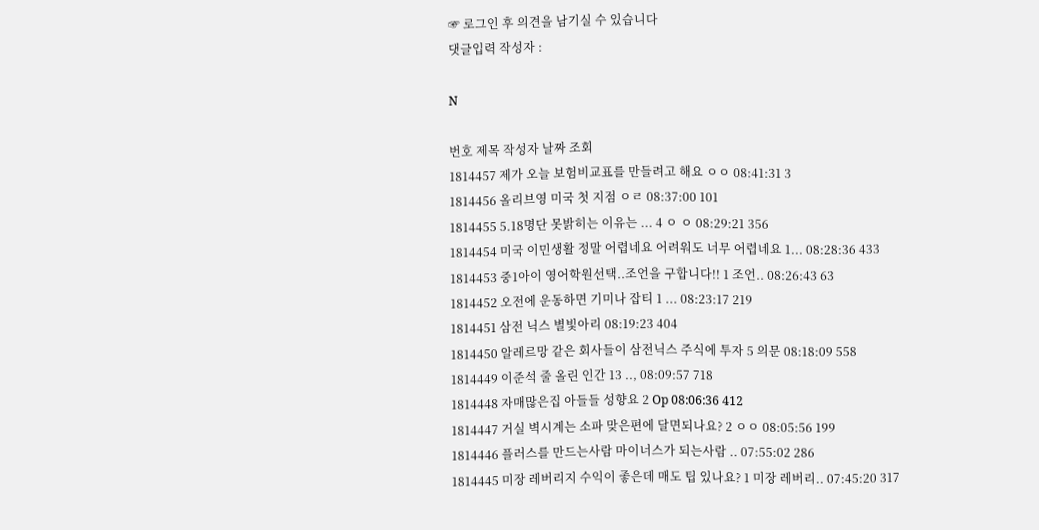☞ 로그인 후 의견을 남기실 수 있습니다
댓글입력 작성자 :

N

번호 제목 작성자 날짜 조회
1814457 제가 오늘 보험비교표를 만들려고 해요 ㅇㅇ 08:41:31 3
1814456 올리브영 미국 첫 지점 ㅇㄹ 08:37:00 101
1814455 5.18명단 못밝히는 이유는 ... 4 ㅇ ㅇ 08:29:21 356
1814454 미국 이민생활 정말 어렵네요 어려워도 너무 어렵네요 1... 08:28:36 433
1814453 중1아이 영어학원선택..조언을 구합니다!! 1 조언.. 08:26:43 63
1814452 오전에 운동하면 기미나 잡티 1 ... 08:23:17 219
1814451 삼전 닉스 별빛아리 08:19:23 404
1814450 알레르망 같은 회사들이 삼전닉스 주식에 투자 5 의문 08:18:09 558
1814449 이준석 줄 올린 인간 13 .., 08:09:57 718
1814448 자매많은집 아들들 성향요 2 Op 08:06:36 412
1814447 거실 벽시계는 소파 맞은편에 달면되나요? 2 ㅇㅇ 08:05:56 199
1814446 플러스를 만드는사람 마이너스가 되는사람 .. 07:55:02 286
1814445 미장 레버리지 수익이 좋은데 매도 팁 있나요? 1 미장 레버리.. 07:45:20 317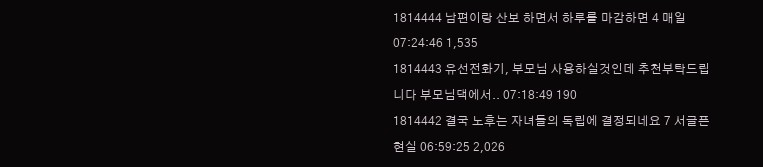1814444 남편이랑 산보 하면서 하루를 마감하면 4 매일 07:24:46 1,535
1814443 유선전화기, 부모님 사용하실것인데 추천부탁드립니다 부모님댁에서.. 07:18:49 190
1814442 결국 노후는 자녀들의 독립에 결정되네요 7 서글픈현실 06:59:25 2,026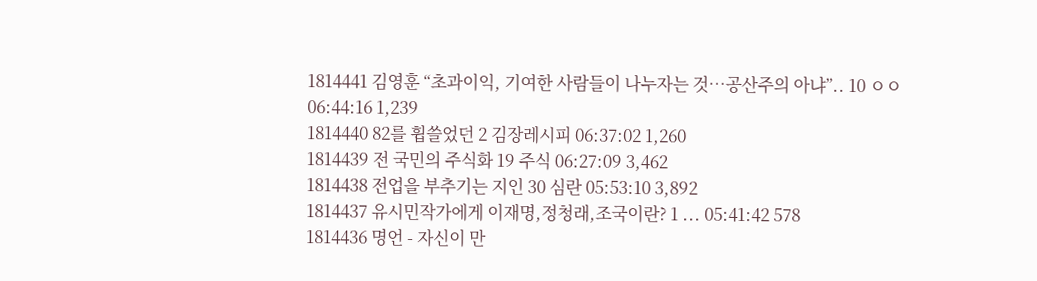1814441 김영훈 “초과이익, 기여한 사람들이 나누자는 것…공산주의 아냐”.. 10 ㅇㅇ 06:44:16 1,239
1814440 82를 휩쓸었던 2 김장레시피 06:37:02 1,260
1814439 전 국민의 주식화 19 주식 06:27:09 3,462
1814438 전업을 부추기는 지인 30 심란 05:53:10 3,892
1814437 유시민작가에게 이재명,정청래,조국이란? 1 ... 05:41:42 578
1814436 명언 - 자신이 만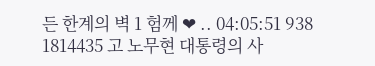든 한계의 벽 1 험께 ❤ .. 04:05:51 938
1814435 고 노무현 대통령의 사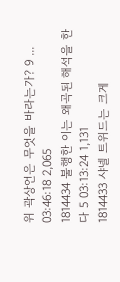위 곽상언은 무엇을 바라는가? 9 ... 03:46:18 2,065
1814434 불행한 이는 왜곡된 해석을 한다 5 03:13:24 1,131
1814433 샤넬 트위드는 크게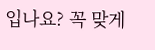입나요? 꼭 맞게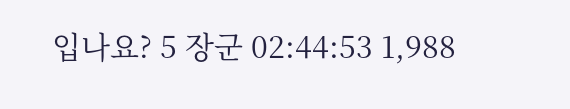입나요? 5 장군 02:44:53 1,988